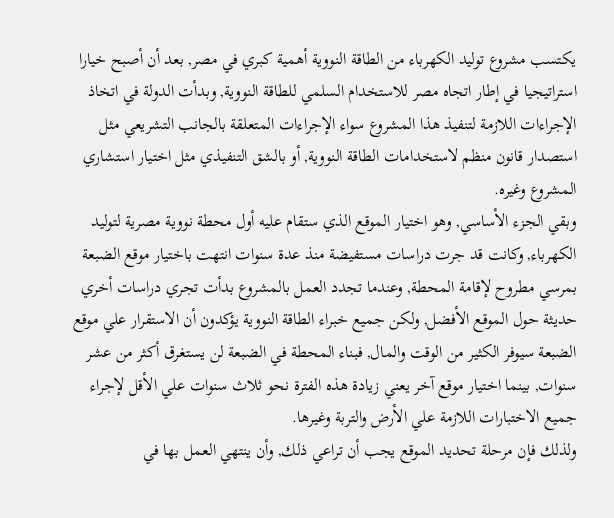يكتسب مشروع توليد الكهرباء من الطاقة النووية أهمية كبري في مصر, بعد أن أصبح خيارا استراتيجيا في إطار اتجاه مصر للاستخدام السلمي للطاقة النووية, وبدأت الدولة في اتخاذ الإجراءات اللازمة لتنفيذ هذا المشروع سواء الإجراءات المتعلقة بالجانب التشريعي مثل استصدار قانون منظم لاستخدامات الطاقة النووية, أو بالشق التنفيذي مثل اختيار استشاري المشروع وغيره.
وبقي الجزء الأساسي, وهو اختيار الموقع الذي ستقام عليه أول محطة نووية مصرية لتوليد الكهرباء, وكانت قد جرت دراسات مستفيضة منذ عدة سنوات انتهت باختيار موقع الضبعة بمرسي مطروح لإقامة المحطة, وعندما تجدد العمل بالمشروع بدأت تجري دراسات أخري حديثة حول الموقع الأفضل, ولكن جميع خبراء الطاقة النووية يؤكدون أن الاستقرار علي موقع الضبعة سيوفر الكثير من الوقت والمال, فبناء المحطة في الضبعة لن يستغرق أكثر من عشر سنوات, بينما اختيار موقع آخر يعني زيادة هذه الفترة نحو ثلاث سنوات علي الأقل لإجراء جميع الاختبارات اللازمة علي الأرض والتربة وغيرها.
ولذلك فإن مرحلة تحديد الموقع يجب أن تراعي ذلك, وأن ينتهي العمل بها في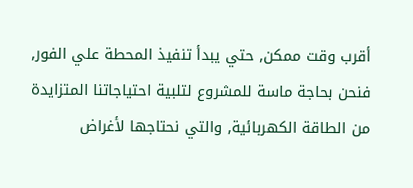أقرب وقت ممكن, حتي يبدأ تنفيذ المحطة علي الفور, فنحن بحاجة ماسة للمشروع لتلبية احتياجاتنا المتزايدة من الطاقة الكهربائية, والتي نحتاجها لأغراض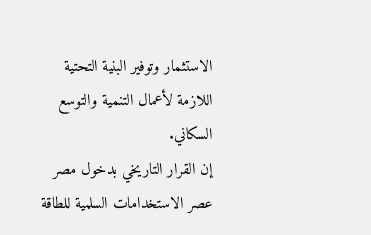الاستثمار وتوفير البنية التحتية اللازمة لأعمال التنمية والتوسع السكاني.
إن القرار التاريخي بدخول مصر عصر الاستخدامات السلمية للطاقة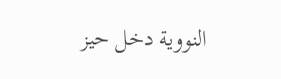النووية دخل حيز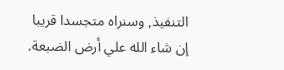التنفيذ, وسنراه متجسدا قريبا إن شاء الله علي أرض الضبعة.